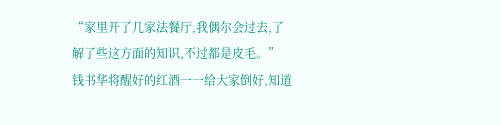“家里开了几家法餐厅,我偶尔会过去,了解了些这方面的知识,不过都是皮毛。”
钱书华将醒好的红酒一一给大家倒好,知道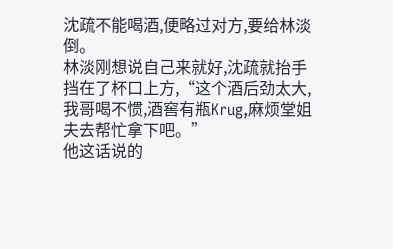沈疏不能喝酒,便略过对方,要给林淡倒。
林淡刚想说自己来就好,沈疏就抬手挡在了杯口上方,“这个酒后劲太大,我哥喝不惯,酒窖有瓶Krug,麻烦堂姐夫去帮忙拿下吧。”
他这话说的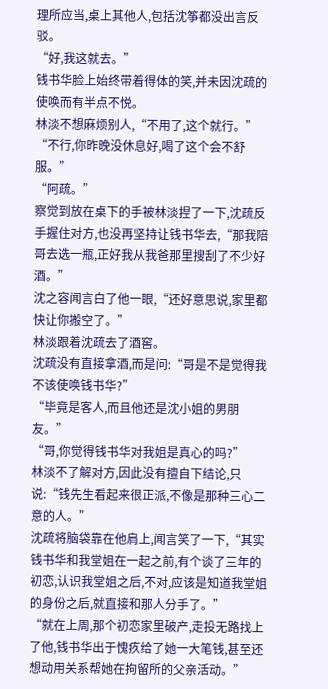理所应当,桌上其他人,包括沈筝都没出言反驳。
“好,我这就去。”
钱书华脸上始终带着得体的笑,并未因沈疏的使唤而有半点不悦。
林淡不想麻烦别人,“不用了,这个就行。”
“不行,你昨晚没休息好,喝了这个会不舒服。”
“阿疏。”
察觉到放在桌下的手被林淡捏了一下,沈疏反手握住对方,也没再坚持让钱书华去,“那我陪哥去选一瓶,正好我从我爸那里搜刮了不少好酒。”
沈之容闻言白了他一眼,“还好意思说,家里都快让你搬空了。”
林淡跟着沈疏去了酒窖。
沈疏没有直接拿酒,而是问:“哥是不是觉得我不该使唤钱书华?”
“毕竟是客人,而且他还是沈小姐的男朋友。”
“哥,你觉得钱书华对我姐是真心的吗?”
林淡不了解对方,因此没有擅自下结论,只说:“钱先生看起来很正派,不像是那种三心二意的人。”
沈疏将脑袋靠在他肩上,闻言笑了一下,“其实钱书华和我堂姐在一起之前,有个谈了三年的初恋,认识我堂姐之后,不对,应该是知道我堂姐的身份之后,就直接和那人分手了。”
“就在上周,那个初恋家里破产,走投无路找上了他,钱书华出于愧疚给了她一大笔钱,甚至还想动用关系帮她在拘留所的父亲活动。”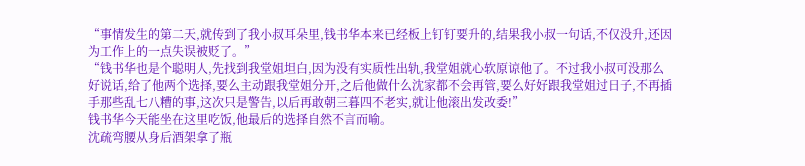“事情发生的第二天,就传到了我小叔耳朵里,钱书华本来已经板上钉钉要升的,结果我小叔一句话,不仅没升,还因为工作上的一点失误被贬了。”
“钱书华也是个聪明人,先找到我堂姐坦白,因为没有实质性出轨,我堂姐就心软原谅他了。不过我小叔可没那么好说话,给了他两个选择,要么主动跟我堂姐分开,之后他做什么沈家都不会再管,要么好好跟我堂姐过日子,不再插手那些乱七八糟的事,这次只是警告,以后再敢朝三暮四不老实,就让他滚出发改委!”
钱书华今天能坐在这里吃饭,他最后的选择自然不言而喻。
沈疏弯腰从身后酒架拿了瓶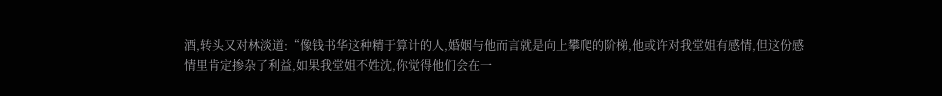酒,转头又对林淡道:“像钱书华这种精于算计的人,婚姻与他而言就是向上攀爬的阶梯,他或许对我堂姐有感情,但这份感情里肯定掺杂了利益,如果我堂姐不姓沈,你觉得他们会在一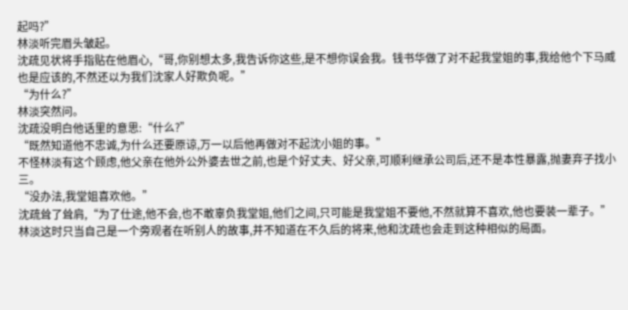起吗?”
林淡听完眉头皱起。
沈疏见状将手指贴在他眉心,“哥,你别想太多,我告诉你这些,是不想你误会我。钱书华做了对不起我堂姐的事,我给他个下马威也是应该的,不然还以为我们沈家人好欺负呢。”
“为什么?”
林淡突然问。
沈疏没明白他话里的意思:“什么?”
“既然知道他不忠诚,为什么还要原谅,万一以后他再做对不起沈小姐的事。”
不怪林淡有这个顾虑,他父亲在他外公外婆去世之前,也是个好丈夫、好父亲,可顺利继承公司后,还不是本性暴露,抛妻弃子找小三。
“没办法,我堂姐喜欢他。”
沈疏耸了耸肩,“为了仕途,他不会,也不敢辜负我堂姐,他们之间,只可能是我堂姐不要他,不然就算不喜欢,他也要装一辈子。”
林淡这时只当自己是一个旁观者在听别人的故事,并不知道在不久后的将来,他和沈疏也会走到这种相似的局面。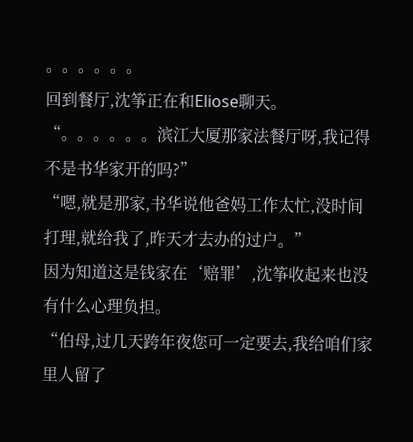。。。。。。
回到餐厅,沈筝正在和Eliose聊天。
“。。。。。。滨江大厦那家法餐厅呀,我记得不是书华家开的吗?”
“嗯,就是那家,书华说他爸妈工作太忙,没时间打理,就给我了,昨天才去办的过户。”
因为知道这是钱家在‘赔罪’,沈筝收起来也没有什么心理负担。
“伯母,过几天跨年夜您可一定要去,我给咱们家里人留了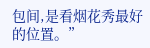包间,是看烟花秀最好的位置。”